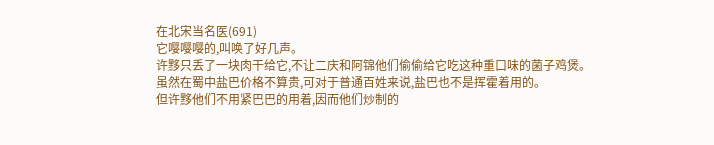在北宋当名医(691)
它嘤嘤嘤的,叫唤了好几声。
许黟只丢了一块肉干给它,不让二庆和阿锦他们偷偷给它吃这种重口味的菌子鸡煲。
虽然在蜀中盐巴价格不算贵,可对于普通百姓来说,盐巴也不是挥霍着用的。
但许黟他们不用紧巴巴的用着,因而他们炒制的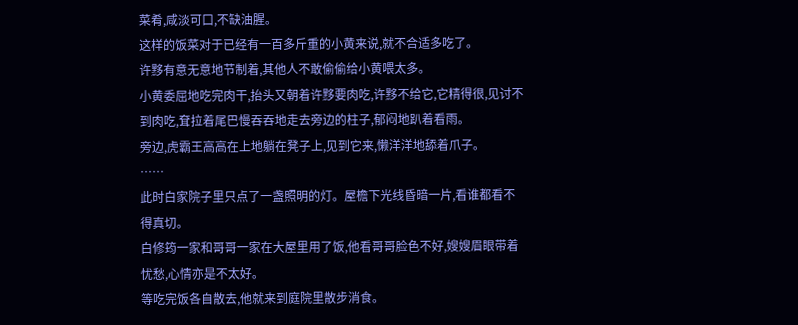菜肴,咸淡可口,不缺油腥。
这样的饭菜对于已经有一百多斤重的小黄来说,就不合适多吃了。
许黟有意无意地节制着,其他人不敢偷偷给小黄喂太多。
小黄委屈地吃完肉干,抬头又朝着许黟要肉吃,许黟不给它,它精得很,见讨不到肉吃,耷拉着尾巴慢吞吞地走去旁边的柱子,郁闷地趴着看雨。
旁边,虎霸王高高在上地躺在凳子上,见到它来,懒洋洋地舔着爪子。
……
此时白家院子里只点了一盏照明的灯。屋檐下光线昏暗一片,看谁都看不得真切。
白修筠一家和哥哥一家在大屋里用了饭,他看哥哥脸色不好,嫂嫂眉眼带着忧愁,心情亦是不太好。
等吃完饭各自散去,他就来到庭院里散步消食。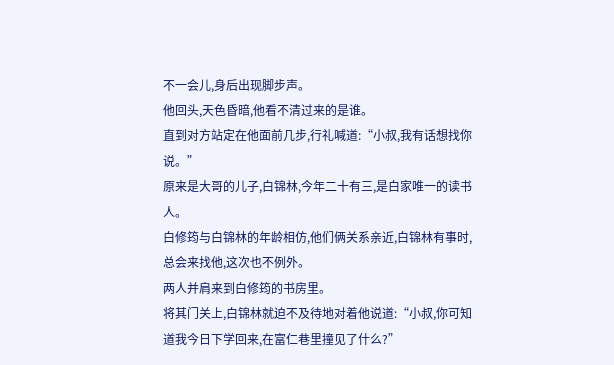不一会儿,身后出现脚步声。
他回头,天色昏暗,他看不清过来的是谁。
直到对方站定在他面前几步,行礼喊道:“小叔,我有话想找你说。”
原来是大哥的儿子,白锦林,今年二十有三,是白家唯一的读书人。
白修筠与白锦林的年龄相仿,他们俩关系亲近,白锦林有事时,总会来找他,这次也不例外。
两人并肩来到白修筠的书房里。
将其门关上,白锦林就迫不及待地对着他说道:“小叔,你可知道我今日下学回来,在富仁巷里撞见了什么?”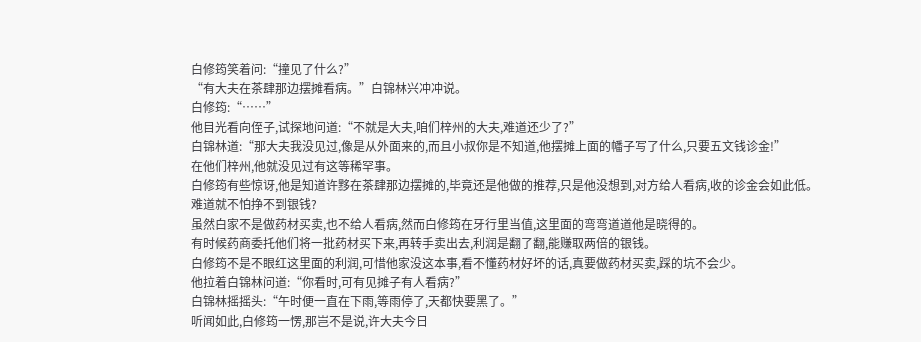白修筠笑着问:“撞见了什么?”
“有大夫在茶肆那边摆摊看病。”白锦林兴冲冲说。
白修筠:“……”
他目光看向侄子,试探地问道:“不就是大夫,咱们梓州的大夫,难道还少了?”
白锦林道:“那大夫我没见过,像是从外面来的,而且小叔你是不知道,他摆摊上面的幡子写了什么,只要五文钱诊金!”
在他们梓州,他就没见过有这等稀罕事。
白修筠有些惊讶,他是知道许黟在茶肆那边摆摊的,毕竟还是他做的推荐,只是他没想到,对方给人看病,收的诊金会如此低。
难道就不怕挣不到银钱?
虽然白家不是做药材买卖,也不给人看病,然而白修筠在牙行里当值,这里面的弯弯道道他是晓得的。
有时候药商委托他们将一批药材买下来,再转手卖出去,利润是翻了翻,能赚取两倍的银钱。
白修筠不是不眼红这里面的利润,可惜他家没这本事,看不懂药材好坏的话,真要做药材买卖,踩的坑不会少。
他拉着白锦林问道:“你看时,可有见摊子有人看病?”
白锦林摇摇头:“午时便一直在下雨,等雨停了,天都快要黑了。”
听闻如此,白修筠一愣,那岂不是说,许大夫今日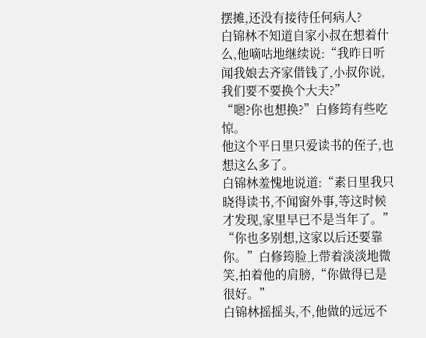摆摊,还没有接待任何病人?
白锦林不知道自家小叔在想着什么,他嘀咕地继续说:“我昨日听闻我娘去齐家借钱了,小叔你说,我们要不要换个大夫?”
“嗯?你也想换?”白修筠有些吃惊。
他这个平日里只爱读书的侄子,也想这么多了。
白锦林羞愧地说道:“素日里我只晓得读书,不闻窗外事,等这时候才发现,家里早已不是当年了。”
“你也多别想,这家以后还要靠你。”白修筠脸上带着淡淡地微笑,拍着他的肩膀,“你做得已是很好。”
白锦林摇摇头,不,他做的远远不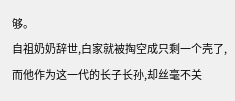够。
自祖奶奶辞世,白家就被掏空成只剩一个壳了,而他作为这一代的长子长孙,却丝毫不关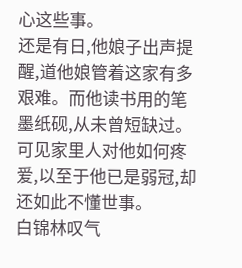心这些事。
还是有日,他娘子出声提醒,道他娘管着这家有多艰难。而他读书用的笔墨纸砚,从未曾短缺过。
可见家里人对他如何疼爱,以至于他已是弱冠,却还如此不懂世事。
白锦林叹气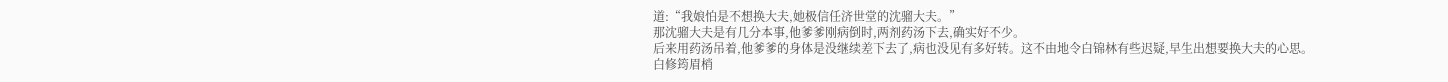道:“我娘怕是不想换大夫,她极信任济世堂的沈骝大夫。”
那沈骝大夫是有几分本事,他爹爹刚病倒时,两剂药汤下去,确实好不少。
后来用药汤吊着,他爹爹的身体是没继续差下去了,病也没见有多好转。这不由地令白锦林有些迟疑,早生出想要换大夫的心思。
白修筠眉梢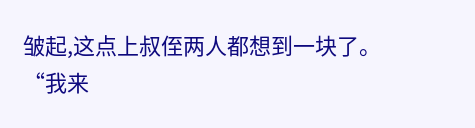皱起,这点上叔侄两人都想到一块了。
“我来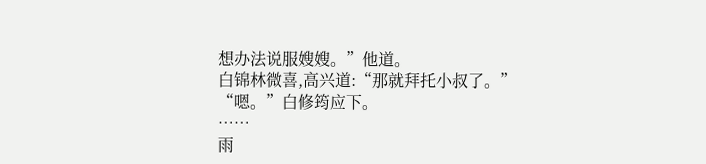想办法说服嫂嫂。”他道。
白锦林微喜,高兴道:“那就拜托小叔了。”
“嗯。”白修筠应下。
……
雨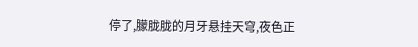停了,朦胧胧的月牙悬挂天穹,夜色正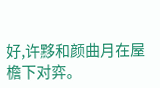好,许黟和颜曲月在屋檐下对弈。